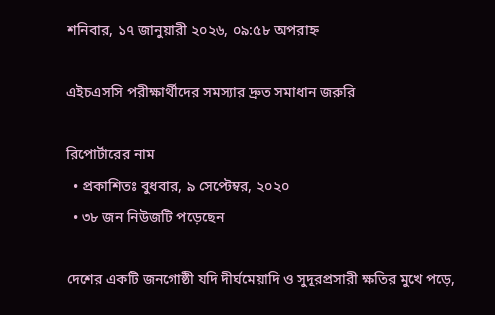শনিবার, ১৭ জানুয়ারী ২০২৬, ০৯:৫৮ অপরাহ্ন

এইচএসসি পরীক্ষার্থীদের সমস্যার দ্রুত সমাধান জরুরি

রিপোর্টারের নাম
  • প্রকাশিতঃ বুধবার, ৯ সেপ্টেম্বর, ২০২০
  • ৩৮ জন নিউজটি পড়েছেন

দেশের একটি জনগোষ্ঠী যদি দীর্ঘমেয়াদি ও সুদূরপ্রসারী ক্ষতির মুখে পড়ে,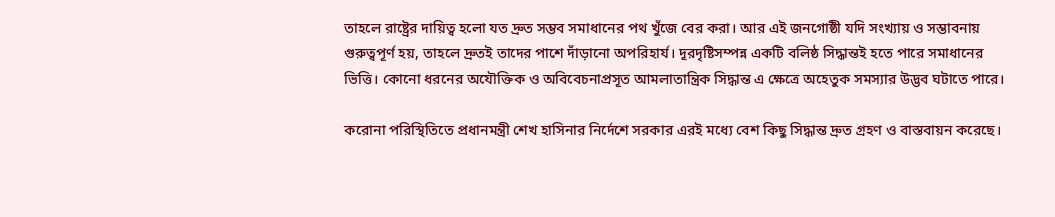তাহলে রাষ্ট্রের দায়িত্ব হলো যত দ্রুত সম্ভব সমাধানের পথ খুঁজে বের করা। আর এই জনগোষ্ঠী যদি সংখ্যায় ও সম্ভাবনায় গুরুত্বপূর্ণ হয়, তাহলে দ্রুতই তাদের পাশে দাঁড়ানো অপরিহার্য। দূরদৃষ্টিসম্পন্ন একটি বলিষ্ঠ সিদ্ধান্তই হতে পারে সমাধানের ভিত্তি। কোনো ধরনের অযৌক্তিক ও অবিবেচনাপ্রসূত আমলাতান্ত্রিক সিদ্ধান্ত এ ক্ষেত্রে অহেতুক সমস্যার উদ্ভব ঘটাতে পারে।

করোনা পরিস্থিতিতে প্রধানমন্ত্রী শেখ হাসিনার নির্দেশে সরকার এরই মধ্যে বেশ কিছু সিদ্ধান্ত দ্রুত গ্রহণ ও বাস্তবায়ন করেছে।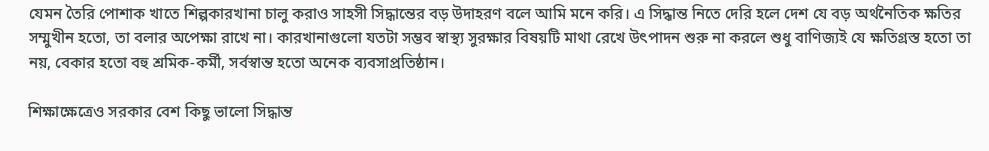যেমন তৈরি পোশাক খাতে শিল্পকারখানা চালু করাও সাহসী সিদ্ধান্তের বড় উদাহরণ বলে আমি মনে করি। এ সিদ্ধান্ত নিতে দেরি হলে দেশ যে বড় অর্থনৈতিক ক্ষতির সম্মুখীন হতো, তা বলার অপেক্ষা রাখে না। কারখানাগুলো যতটা সম্ভব স্বাস্থ্য সুরক্ষার বিষয়টি মাথা রেখে উৎপাদন শুরু না করলে শুধু বাণিজ্যই যে ক্ষতিগ্রস্ত হতো তা নয়, বেকার হতো বহু শ্রমিক-কর্মী, সর্বস্বান্ত হতো অনেক ব্যবসাপ্রতিষ্ঠান।

শিক্ষাক্ষেত্রেও সরকার বেশ কিছু ভালো সিদ্ধান্ত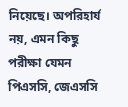নিয়েছে। অপরিহার্য নয়, এমন কিছু পরীক্ষা যেমন পিএসসি, জেএসসি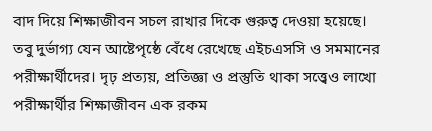বাদ দিয়ে শিক্ষাজীবন সচল রাখার দিকে গুরুত্ব দেওয়া হয়েছে। তবু দুর্ভাগ্য যেন আষ্টেপৃষ্ঠে বেঁধে রেখেছে এইচএসসি ও সমমানের পরীক্ষার্থীদের। দৃঢ় প্রত্যয়, প্রতিজ্ঞা ও প্রস্তুতি থাকা সত্ত্বেও লাখো পরীক্ষার্থীর শিক্ষাজীবন এক রকম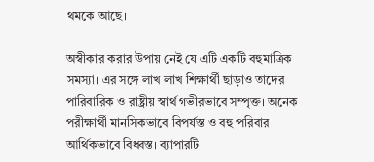থমকে আছে।

অস্বীকার করার উপায় নেই যে এটি একটি বহুমাত্রিক সমস্যা। এর সঙ্গে লাখ লাখ শিক্ষার্থী ছাড়াও তাদের পারিবারিক ও রাষ্ট্রীয় স্বার্থ গভীরভাবে সম্পৃক্ত। অনেক পরীক্ষার্থী মানসিকভাবে বিপর্যস্ত ও বহু পরিবার আর্থিকভাবে বিধ্বস্ত। ব্যাপারটি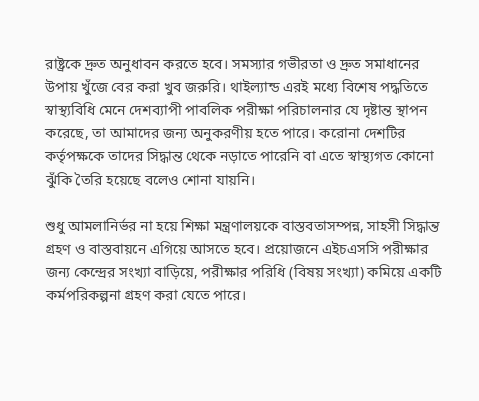রাষ্ট্রকে দ্রুত অনুধাবন করতে হবে। সমস্যার গভীরতা ও দ্রুত সমাধানের উপায় খুঁজে বের করা খুব জরুরি। থাইল্যান্ড এরই মধ্যে বিশেষ পদ্ধতিতে স্বাস্থ্যবিধি মেনে দেশব্যাপী পাবলিক পরীক্ষা পরিচালনার যে দৃষ্টান্ত স্থাপন করেছে, তা আমাদের জন্য অনুকরণীয় হতে পারে। করোনা দেশটির কর্তৃপক্ষকে তাদের সিদ্ধান্ত থেকে নড়াতে পারেনি বা এতে স্বাস্থ্যগত কোনো ঝুঁকি তৈরি হয়েছে বলেও শোনা যায়নি।

শুধু আমলানির্ভর না হয়ে শিক্ষা মন্ত্রণালয়কে বাস্তবতাসম্পন্ন, সাহসী সিদ্ধান্ত গ্রহণ ও বাস্তবায়নে এগিয়ে আসতে হবে। প্রয়োজনে এইচএসসি পরীক্ষার জন্য কেন্দ্রের সংখ্যা বাড়িয়ে, পরীক্ষার পরিধি (বিষয় সংখ্যা) কমিয়ে একটি কর্মপরিকল্পনা গ্রহণ করা যেতে পারে।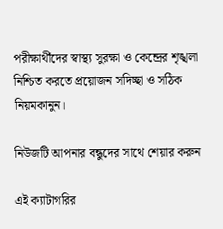পরীক্ষার্থীদের স্বাস্থ্য সুরক্ষা ও কেন্দ্রের শৃঙ্খলা নিশ্চিত করতে প্রয়োজন সদিচ্ছা ও সঠিক নিয়মকানুন।

নিউজটি আপনার বন্ধুদের সাথে শেয়ার করুন

এই ক্যাটাগরির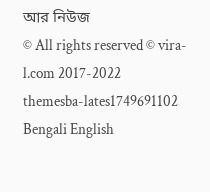আর নিউজ
© All rights reserved © vira-l.com 2017-2022
themesba-lates1749691102
Bengali English